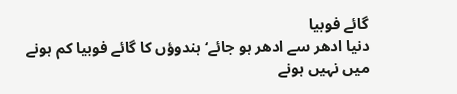گائے فوبیا
دنیا ادھر سے ادھر ہو جائے‘ ہندوؤں کا گائے فوبیا کم ہونے میں نہیں ہونے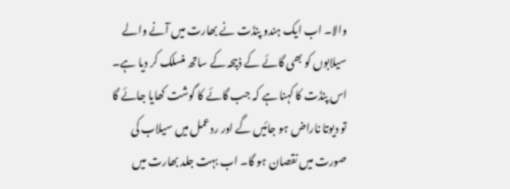والا۔ اب ایک ہندو پنڈت نے بھارت میں آنے والے سیلابوں کو بھی گائے کے ذبیحہ کے ساتھ منسلک کر دیا ہے۔ اس پنڈت کا کہنا ہے کہ جب گائے کا گوشت کھایا جائے گا تو دیوتا ناراض ہو جائیں گے اور ردعمل میں سیلاب کی صورت میں نقصان ہو گا۔ اب بہت جلد بھارت میں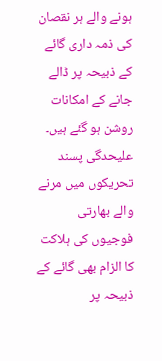ہونے والے ہر نقصان کی ذمہ داری گائے کے ذبیحہ پر ڈالے جانے کے امکانات روشن ہو گئے ہیں۔ علیحدگی پسند تحریکوں میں مرنے والے بھارتی فوجیوں کی ہلاکت کا الزام بھی گائے کے ذبیحہ پر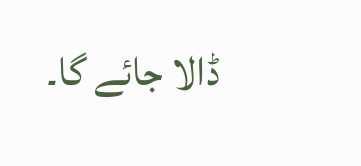ڈالا جائے گا۔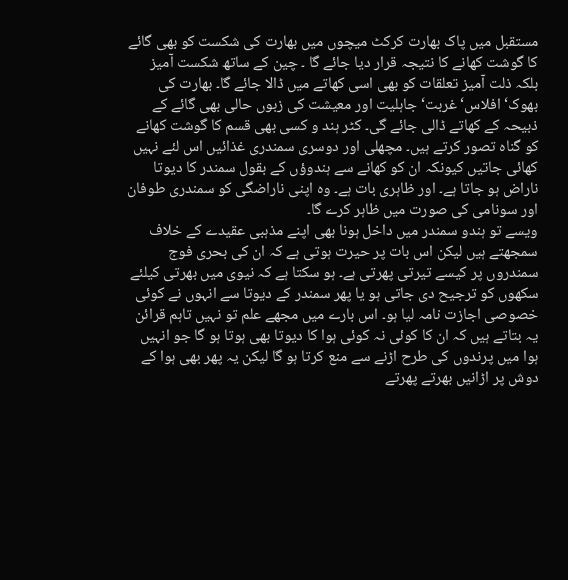مستقبل میں پاک بھارت کرکٹ میچوں میں بھارت کی شکست کو بھی گائے کا گوشت کھانے کا نتیجہ قرار دیا جائے گا ۔ چین کے ساتھ شکست آمیز بلکہ ذلت آمیز تعلقات کو بھی اسی کھاتے میں ڈالا جائے گا۔ بھارت کی بھوک‘ افلاس‘ غربت‘ جاہلیت اور معیشت کی زبوں حالی بھی گائے کے ذبیحہ کے کھاتے ڈالی جائے گی۔ کٹر ہند و کسی بھی قسم کا گوشت کھانے کو گناہ تصور کرتے ہیں۔ مچھلی اور دوسری سمندری غذائیں اس لئے نہیں کھائی جاتیں کیونکہ ان کو کھانے سے ہندوؤں کے بقول سمندر کا دیوتا ناراض ہو جاتا ہے۔ اور ظاہری بات ہے۔ وہ اپنی ناراضگی کو سمندری طوفان اور سونامی کی صورت میں ظاہر کرے گا۔
ویسے تو ہندو سمندر میں داخل ہونا بھی اپنے مذہبی عقیدے کے خلاف سمجھتے ہیں لیکن اس بات پر حیرت ہوتی ہے کہ ان کی بحری فوج سمندروں پر کیسے تیرتی پھرتی ہے۔ ہو سکتا ہے کہ نیوی میں بھرتی کیلئے سکھوں کو ترجیح دی جاتی ہو یا پھر سمندر کے دیوتا سے انہوں نے کوئی خصوصی اجازت نامہ لیا ہو۔ اس بارے میں مجھے علم تو نہیں تاہم قرائن یہ بتاتے ہیں کہ ان کا کوئی نہ کوئی ہوا کا دیوتا بھی ہوتا ہو گا جو انہیں ہوا میں پرندوں کی طرح اڑنے سے منع کرتا ہو گا لیکن یہ پھر بھی ہوا کے دوش پر اڑانیں بھرتے پھرتے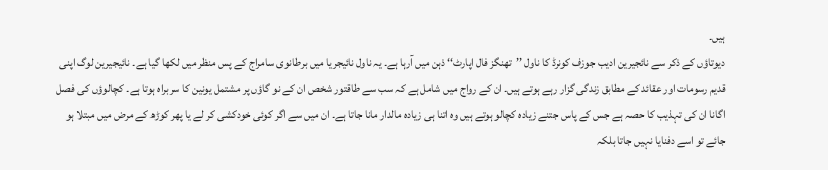ہیں۔
دیوتاؤں کے ذکر سے نائجیرین ادیب جوزف کونرڈ کا ناول ’’تھنگز فال اپارٹ‘‘ ذہن میں آرہا ہے۔ یہ ناول نائیجریا میں برطانوی سامراج کے پس منظر میں لکھا گیا ہے۔ نائیجیرین لوگ اپنی قدیم رسومات اور عقائد کے مطابق زندگی گزار رہے ہوتے ہیں۔ ان کے رواج میں شامل ہے کہ سب سے طاقتور شخص ان کے نو گاؤں پر مشتمل یونین کا سربراہ ہوتا ہے۔ کچالوؤں کی فصل اگانا ان کی تہذیب کا حصہ ہے جس کے پاس جتنے زیادہ کچالو ہوتے ہیں وہ اتنا ہی زیادہ مالدار مانا جاتا ہے۔ ان میں سے اگر کوئی خودکشی کر لے یا پھر کوڑھ کے مرض میں مبتلا ہو جائے تو اسے دفنایا نہیں جاتا بلکہ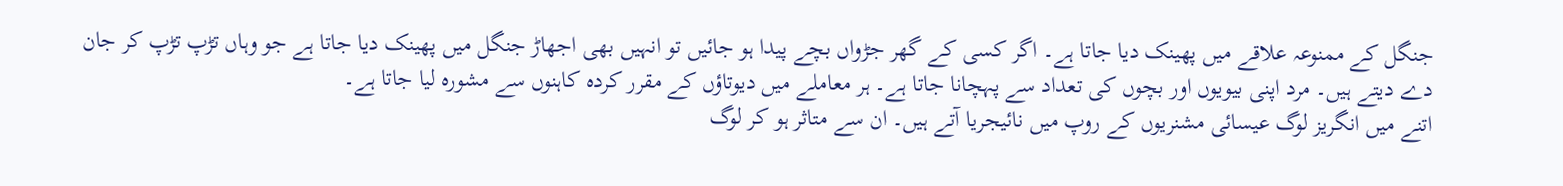جنگل کے ممنوعہ علاقے میں پھینک دیا جاتا ہے۔ اگر کسی کے گھر جڑواں بچے پیدا ہو جائیں تو انہیں بھی اجھاڑ جنگل میں پھینک دیا جاتا ہے جو وہاں تڑپ تڑپ کر جان دے دیتے ہیں۔ مرد اپنی بیویوں اور بچوں کی تعداد سے پہچانا جاتا ہے۔ ہر معاملے میں دیوتاؤں کے مقرر کردہ کاہنوں سے مشورہ لیا جاتا ہے۔
اتنے میں انگریز لوگ عیسائی مشنریوں کے روپ میں نائیجریا آتے ہیں۔ ان سے متاثر ہو کر لوگ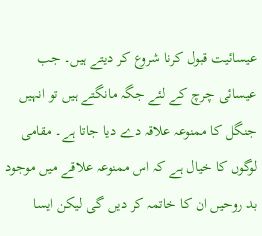عیسائیت قبول کرنا شروع کر دیتے ہیں۔ جب عیسائی چرچ کے لئے جگہ مانگتے ہیں تو انہیں جنگل کا ممنوعہ علاقہ دے دیا جاتا ہے۔ مقامی لوگوں کا خیال ہے کہ اس ممنوعہ علاقے میں موجود بد روحیں ان کا خاتمہ کر دیں گی لیکن ایسا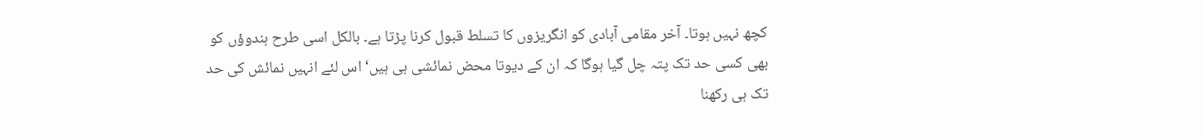کچھ نہیں ہوتا۔ آخر مقامی آبادی کو انگریزوں کا تسلط قبول کرنا پڑتا ہے۔ بالکل اسی طرح ہندوؤں کو بھی کسی حد تک پتہ چل گیا ہوگا کہ ان کے دیوتا محض نمائشی ہی ہیں‘ اس لئے انہیں نمائش کی حد تک ہی رکھنا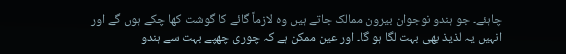چاہئے۔ جو ہندو نوجوان بیرون ممالک جاتے ہیں وہ لازماً گائے کا گوشت کھا چکے ہوں گے اور انہیں یہ لذیذ بھی بہت لگا ہو گا۔ اور عین ممکن ہے کہ چوری چھپے بہت سے ہندو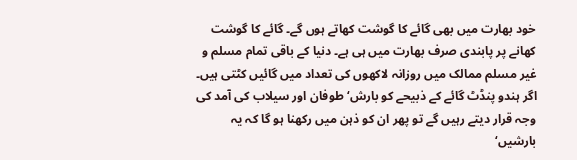خود بھارت میں بھی گائے کا گوشت کھاتے ہوں گے۔ گائے کا گوشت کھانے پر پابندی صرف بھارت میں ہی ہے۔ دنیا کے باقی تمام مسلم و غیر مسلم ممالک میں روزانہ لاکھوں کی تعداد میں گائیں کٹتی ہیں۔ اگر ہندو پنڈٹ گائے کے ذبیحے کو بارش‘ طوفان اور سیلاب کی آمد کی وجہ قرار دیتے رہیں گے تو پھر ان کو ذہن میں رکھنا ہو گا کہ یہ بارشیں‘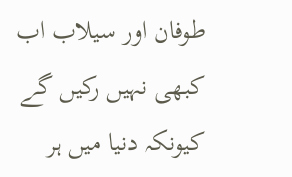طوفان اور سیلاب اب کبھی نہیں رکیں گے کیونکہ دنیا میں ہر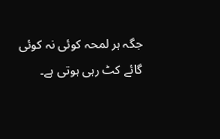جگہ ہر لمحہ کوئی نہ کوئی گائے کٹ رہی ہوتی ہے۔